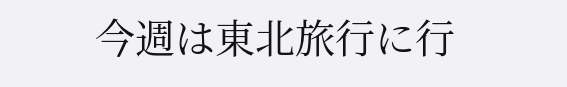今週は東北旅行に行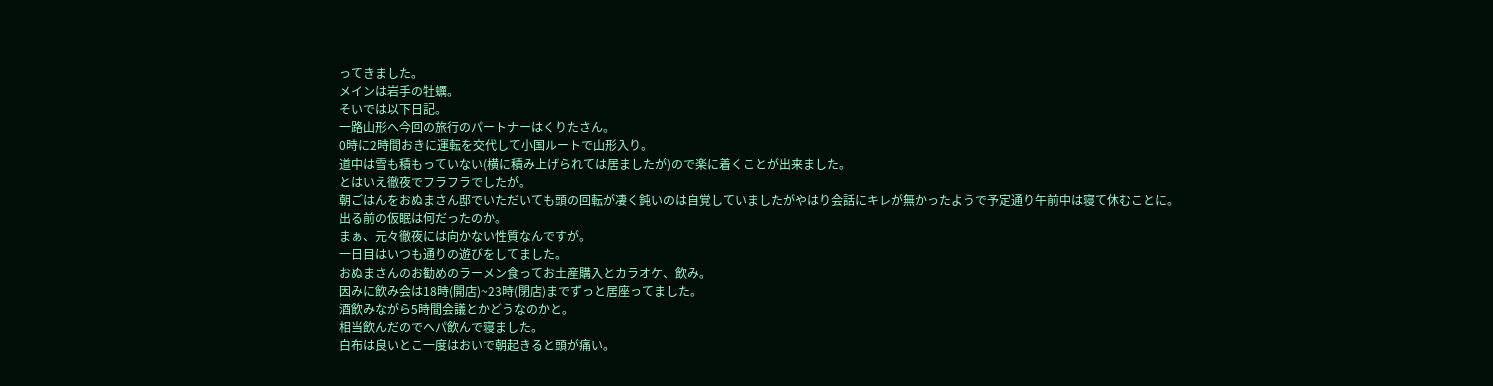ってきました。
メインは岩手の牡蠣。
そいでは以下日記。
一路山形へ今回の旅行のパートナーはくりたさん。
0時に2時間おきに運転を交代して小国ルートで山形入り。
道中は雪も積もっていない(横に積み上げられては居ましたが)ので楽に着くことが出来ました。
とはいえ徹夜でフラフラでしたが。
朝ごはんをおぬまさん邸でいただいても頭の回転が凄く鈍いのは自覚していましたがやはり会話にキレが無かったようで予定通り午前中は寝て休むことに。
出る前の仮眠は何だったのか。
まぁ、元々徹夜には向かない性質なんですが。
一日目はいつも通りの遊びをしてました。
おぬまさんのお勧めのラーメン食ってお土産購入とカラオケ、飲み。
因みに飲み会は18時(開店)~23時(閉店)までずっと居座ってました。
酒飲みながら5時間会議とかどうなのかと。
相当飲んだのでヘパ飲んで寝ました。
白布は良いとこ一度はおいで朝起きると頭が痛い。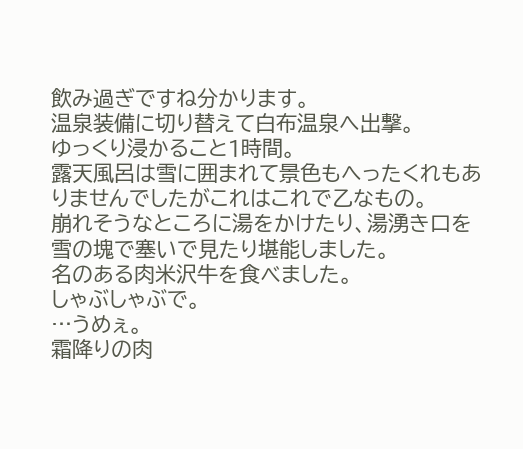飲み過ぎですね分かります。
温泉装備に切り替えて白布温泉へ出撃。
ゆっくり浸かること1時間。
露天風呂は雪に囲まれて景色もへったくれもありませんでしたがこれはこれで乙なもの。
崩れそうなところに湯をかけたり、湯湧き口を雪の塊で塞いで見たり堪能しました。
名のある肉米沢牛を食べました。
しゃぶしゃぶで。
…うめぇ。
霜降りの肉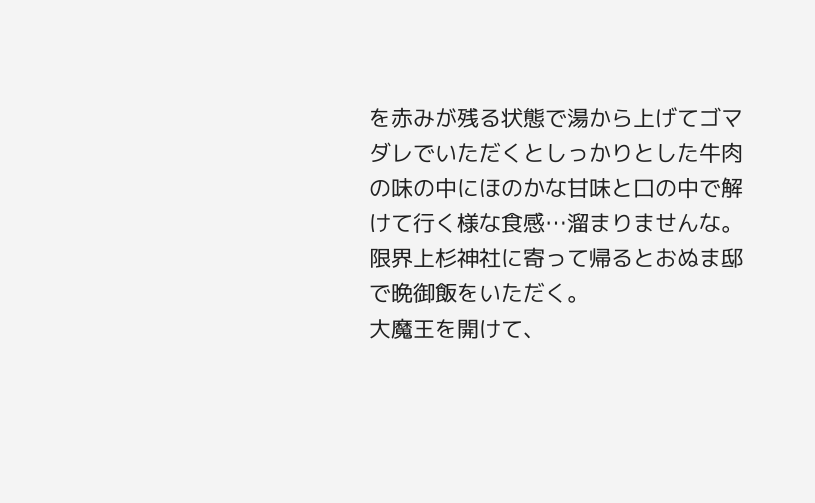を赤みが残る状態で湯から上げてゴマダレでいただくとしっかりとした牛肉の味の中にほのかな甘味と口の中で解けて行く様な食感…溜まりませんな。
限界上杉神社に寄って帰るとおぬま邸で晩御飯をいただく。
大魔王を開けて、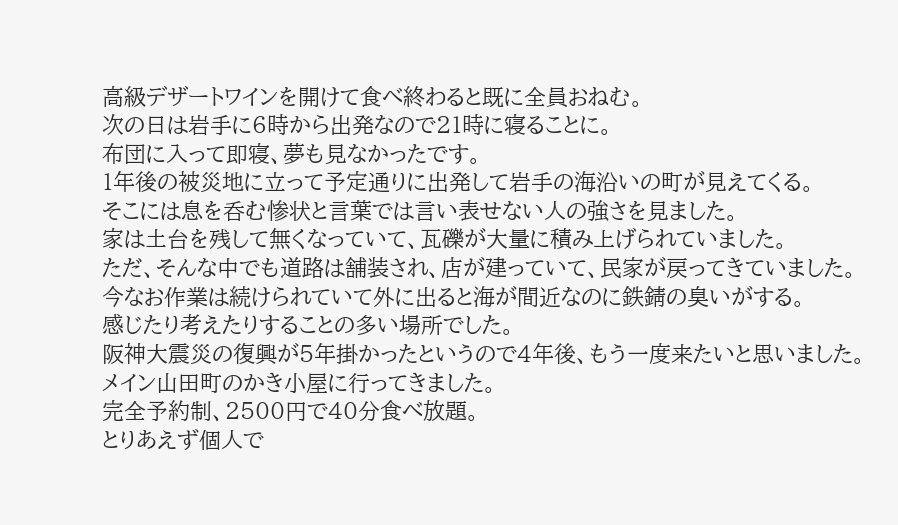高級デザートワインを開けて食べ終わると既に全員おねむ。
次の日は岩手に6時から出発なので21時に寝ることに。
布団に入って即寝、夢も見なかったです。
1年後の被災地に立って予定通りに出発して岩手の海沿いの町が見えてくる。
そこには息を呑む惨状と言葉では言い表せない人の強さを見ました。
家は土台を残して無くなっていて、瓦礫が大量に積み上げられていました。
ただ、そんな中でも道路は舗装され、店が建っていて、民家が戻ってきていました。
今なお作業は続けられていて外に出ると海が間近なのに鉄錆の臭いがする。
感じたり考えたりすることの多い場所でした。
阪神大震災の復興が5年掛かったというので4年後、もう一度来たいと思いました。
メイン山田町のかき小屋に行ってきました。
完全予約制、2500円で40分食べ放題。
とりあえず個人で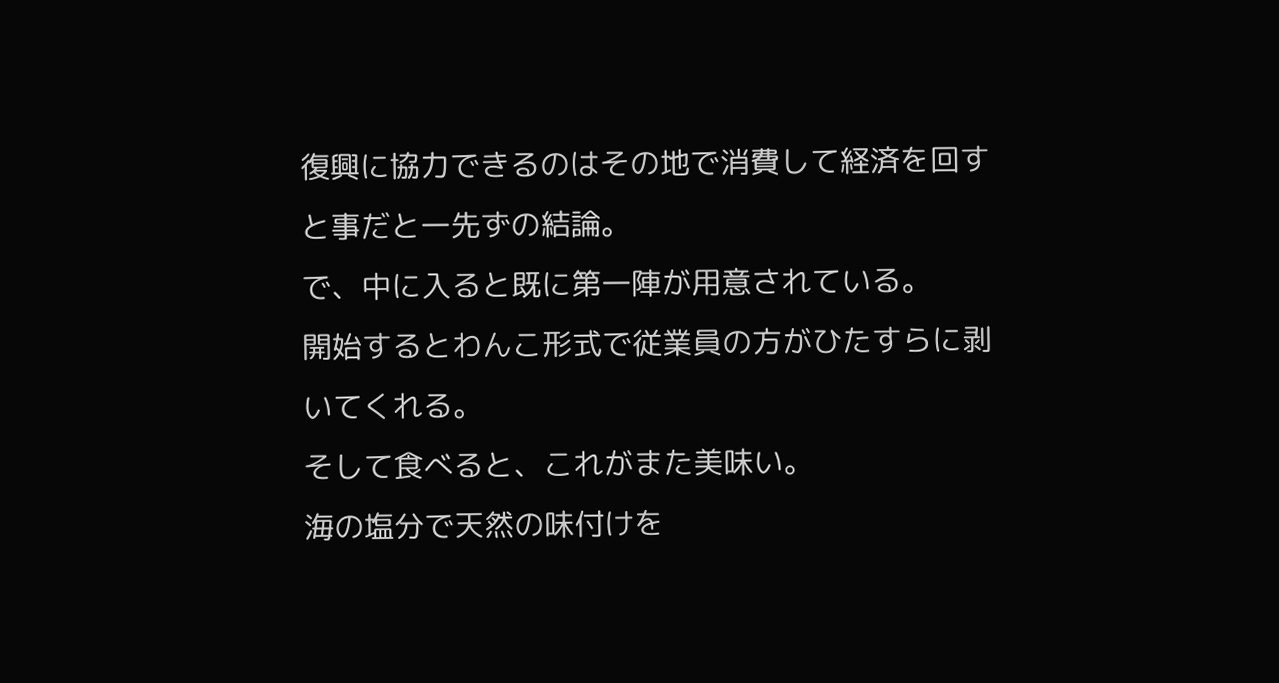復興に協力できるのはその地で消費して経済を回すと事だと一先ずの結論。
で、中に入ると既に第一陣が用意されている。
開始するとわんこ形式で従業員の方がひたすらに剥いてくれる。
そして食べると、これがまた美味い。
海の塩分で天然の味付けを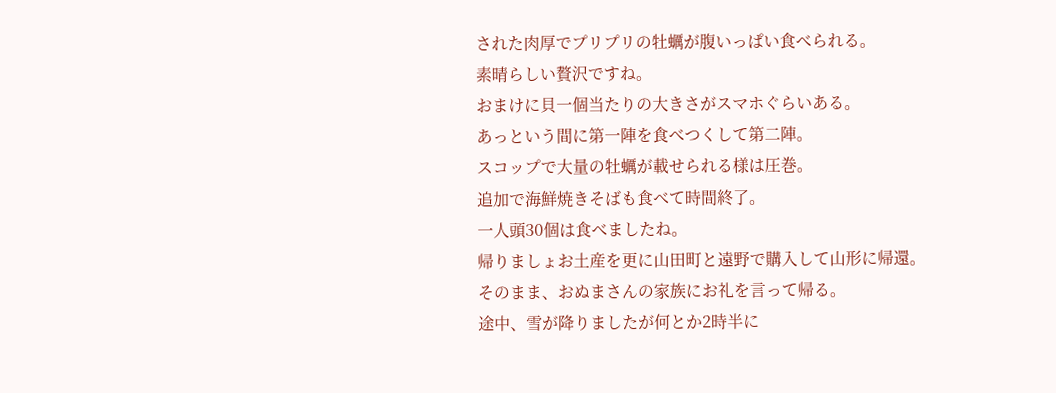された肉厚でプリプリの牡蠣が腹いっぱい食べられる。
素晴らしい贅沢ですね。
おまけに貝一個当たりの大きさがスマホぐらいある。
あっという間に第一陣を食べつくして第二陣。
スコップで大量の牡蠣が載せられる様は圧巻。
追加で海鮮焼きそばも食べて時間終了。
一人頭30個は食べましたね。
帰りましょお土産を更に山田町と遠野で購入して山形に帰還。
そのまま、おぬまさんの家族にお礼を言って帰る。
途中、雪が降りましたが何とか2時半に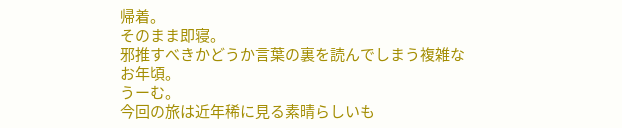帰着。
そのまま即寝。
邪推すべきかどうか言葉の裏を読んでしまう複雑なお年頃。
うーむ。
今回の旅は近年稀に見る素晴らしいも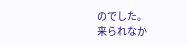のでした。
来られなか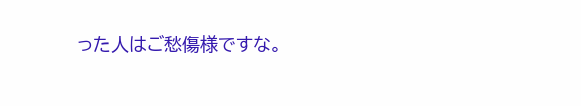った人はご愁傷様ですな。